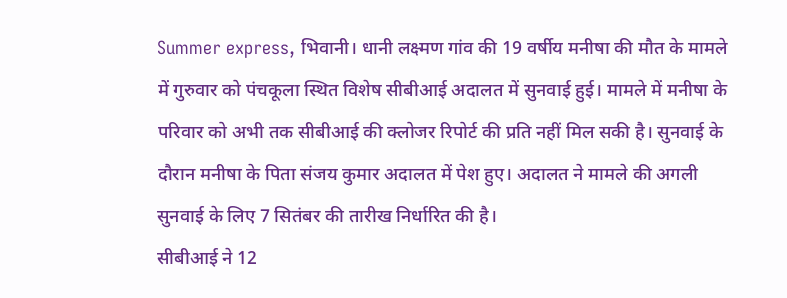Summer express, भिवानी। धानी लक्ष्मण गांव की 19 वर्षीय मनीषा की मौत के मामले में गुरुवार को पंचकूला स्थित विशेष सीबीआई अदालत में सुनवाई हुई। मामले में मनीषा के परिवार को अभी तक सीबीआई की क्लोजर रिपोर्ट की प्रति नहीं मिल सकी है। सुनवाई के दौरान मनीषा के पिता संजय कुमार अदालत में पेश हुए। अदालत ने मामले की अगली सुनवाई के लिए 7 सितंबर की तारीख निर्धारित की है।
सीबीआई ने 12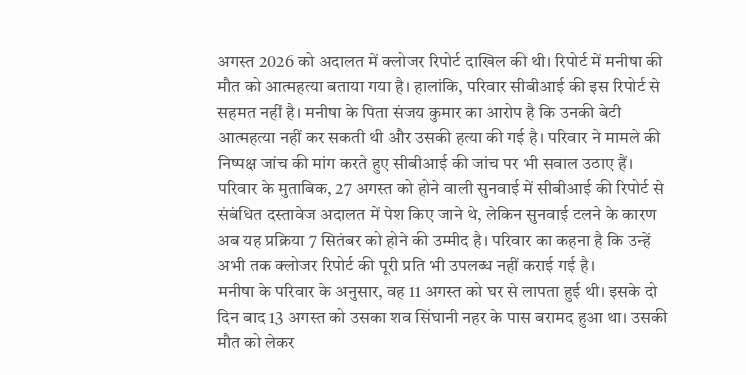अगस्त 2026 को अदालत में क्लोजर रिपोर्ट दाखिल की थी। रिपोर्ट में मनीषा की मौत को आत्महत्या बताया गया है। हालांकि, परिवार सीबीआई की इस रिपोर्ट से सहमत नहीं है। मनीषा के पिता संजय कुमार का आरोप है कि उनकी बेटी आत्महत्या नहीं कर सकती थी और उसकी हत्या की गई है। परिवार ने मामले की निष्पक्ष जांच की मांग करते हुए सीबीआई की जांच पर भी सवाल उठाए हैं।
परिवार के मुताबिक, 27 अगस्त को होने वाली सुनवाई में सीबीआई की रिपोर्ट से संबंधित दस्तावेज अदालत में पेश किए जाने थे, लेकिन सुनवाई टलने के कारण अब यह प्रक्रिया 7 सितंबर को होने की उम्मीद है। परिवार का कहना है कि उन्हें अभी तक क्लोजर रिपोर्ट की पूरी प्रति भी उपलब्ध नहीं कराई गई है।
मनीषा के परिवार के अनुसार, वह 11 अगस्त को घर से लापता हुई थी। इसके दो दिन बाद 13 अगस्त को उसका शव सिंघानी नहर के पास बरामद हुआ था। उसकी मौत को लेकर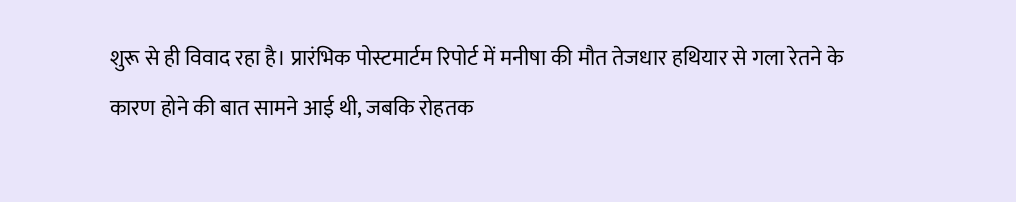शुरू से ही विवाद रहा है। प्रारंभिक पोस्टमार्टम रिपोर्ट में मनीषा की मौत तेजधार हथियार से गला रेतने के कारण होने की बात सामने आई थी, जबकि रोहतक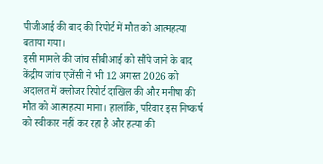पीजीआई की बाद की रिपोर्ट में मौत को आत्महत्या बताया गया।
इसी मामले की जांच सीबीआई को सौंपे जाने के बाद केंद्रीय जांच एजेंसी ने भी 12 अगस्त 2026 को अदालत में क्लोजर रिपोर्ट दाखिल की और मनीषा की मौत को आत्महत्या माना। हालांकि, परिवार इस निष्कर्ष को स्वीकार नहीं कर रहा है और हत्या की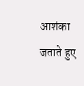आशंका जताते हुए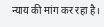न्याय की मांग कर रहा है।